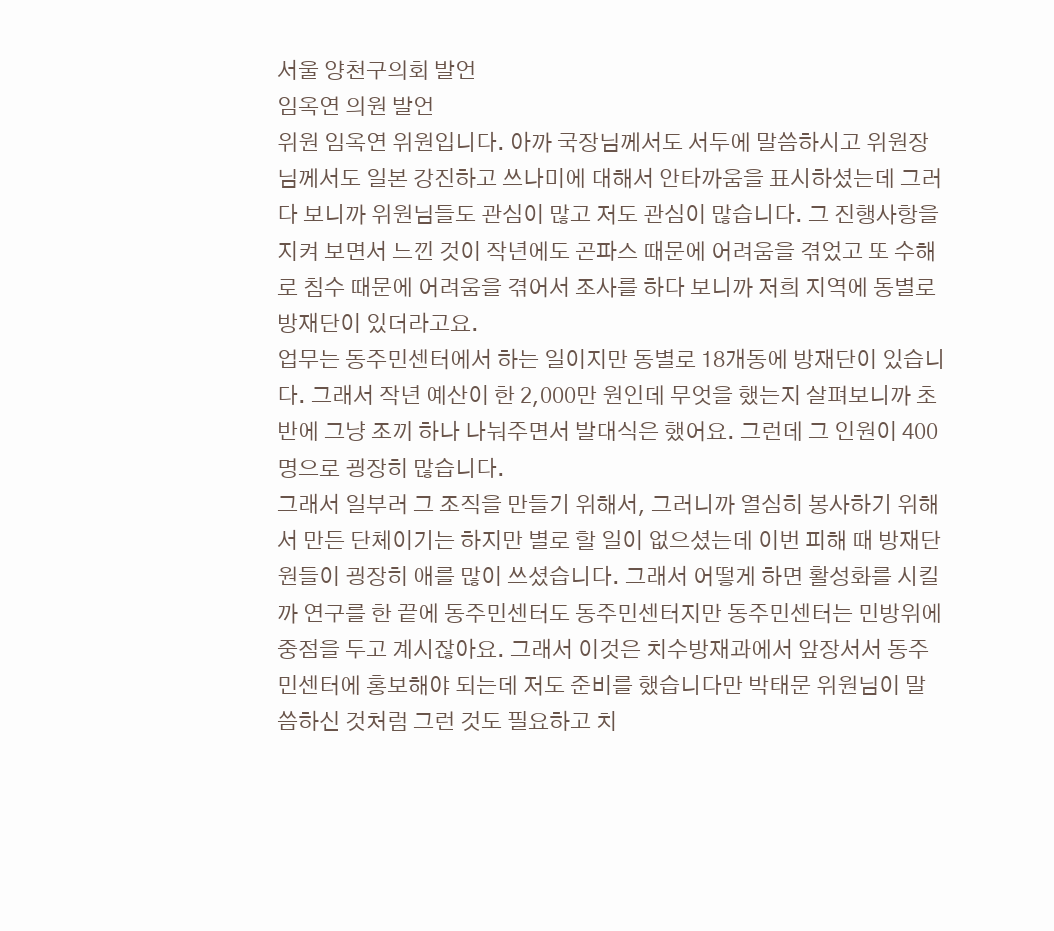서울 양천구의회 발언
임옥연 의원 발언
위원 임옥연 위원입니다. 아까 국장님께서도 서두에 말씀하시고 위원장님께서도 일본 강진하고 쓰나미에 대해서 안타까움을 표시하셨는데 그러다 보니까 위원님들도 관심이 많고 저도 관심이 많습니다. 그 진행사항을 지켜 보면서 느낀 것이 작년에도 곤파스 때문에 어려움을 겪었고 또 수해로 침수 때문에 어려움을 겪어서 조사를 하다 보니까 저희 지역에 동별로 방재단이 있더라고요.
업무는 동주민센터에서 하는 일이지만 동별로 18개동에 방재단이 있습니다. 그래서 작년 예산이 한 2,000만 원인데 무엇을 했는지 살펴보니까 초반에 그냥 조끼 하나 나눠주면서 발대식은 했어요. 그런데 그 인원이 400명으로 굉장히 많습니다.
그래서 일부러 그 조직을 만들기 위해서, 그러니까 열심히 봉사하기 위해서 만든 단체이기는 하지만 별로 할 일이 없으셨는데 이번 피해 때 방재단원들이 굉장히 애를 많이 쓰셨습니다. 그래서 어떻게 하면 활성화를 시킬까 연구를 한 끝에 동주민센터도 동주민센터지만 동주민센터는 민방위에 중점을 두고 계시잖아요. 그래서 이것은 치수방재과에서 앞장서서 동주민센터에 홍보해야 되는데 저도 준비를 했습니다만 박태문 위원님이 말씀하신 것처럼 그런 것도 필요하고 치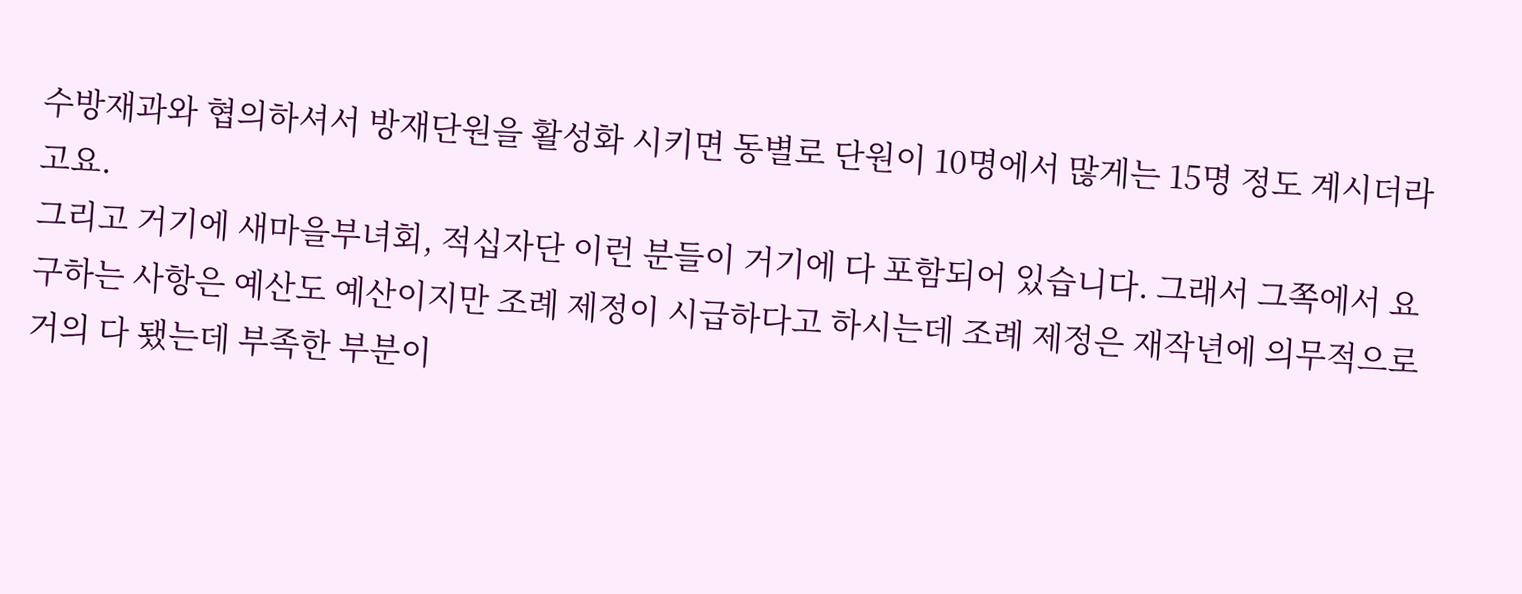수방재과와 협의하셔서 방재단원을 활성화 시키면 동별로 단원이 10명에서 많게는 15명 정도 계시더라고요.
그리고 거기에 새마을부녀회, 적십자단 이런 분들이 거기에 다 포함되어 있습니다. 그래서 그쪽에서 요구하는 사항은 예산도 예산이지만 조례 제정이 시급하다고 하시는데 조례 제정은 재작년에 의무적으로 거의 다 됐는데 부족한 부분이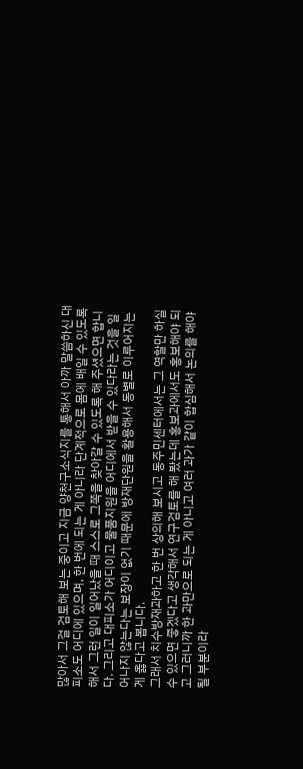많아서 그걸 검토해 보는 중이고 지금 양천구소식지를 통해서 아까 말씀하신 대피소도 어디에 있으며, 한 번에 되는 게 아니라 단계적으로 몸에 배일 수 있도록 해서 그런 일이 일어났을 때 스스로 그쪽을 찾아갈 수 있도록 해 주셨으면 합니다. 그리고 대피소가 어디이고 물품지원을 어디에서 받을 수 있다라는 것을 일어나지 않는다는 보장이 없기 때문에 방재단원을 활용해서 동별로 이루어지는 게 옳다고 봅니다.
그래서 치수방재과하고 한 번 상의해 보시고 동주민센터에서는 그 역할만 하실 수 있으면 좋겠다고 생각해서 연구검토를 해 봤는데 홍보과에서도 홍보해야 되고 그러니까 한 과만으로 되는 게 아니고 여러 과가 같이 합심해서 논의를 해야 될 부분이라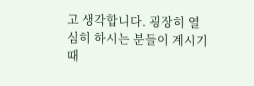고 생각합니다. 굉장히 열심히 하시는 분들이 계시기 때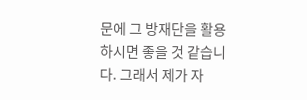문에 그 방재단을 활용하시면 좋을 것 같습니다. 그래서 제가 자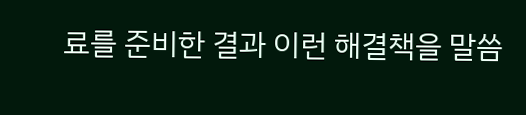료를 준비한 결과 이런 해결책을 말씀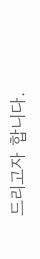드리고자 합니다.